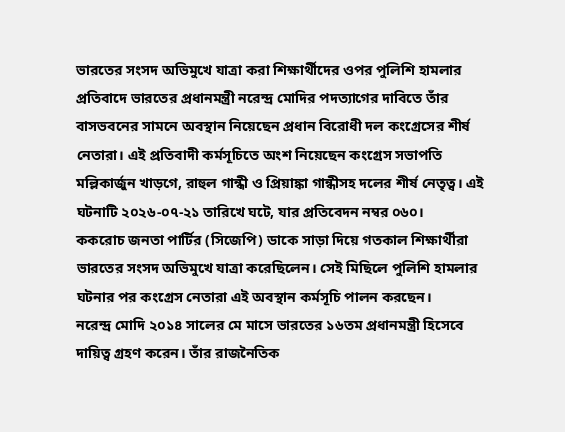ভারতের সংসদ অভিমুখে যাত্রা করা শিক্ষার্থীদের ওপর পুলিশি হামলার প্রতিবাদে ভারতের প্রধানমন্ত্রী নরেন্দ্র মোদির পদত্যাগের দাবিতে তাঁর বাসভবনের সামনে অবস্থান নিয়েছেন প্রধান বিরোধী দল কংগ্রেসের শীর্ষ নেতারা। এই প্রতিবাদী কর্মসূচিতে অংশ নিয়েছেন কংগ্রেস সভাপতি মল্লিকার্জুন খাড়গে, রাহুল গান্ধী ও প্রিয়াঙ্কা গান্ধীসহ দলের শীর্ষ নেতৃত্ব। এই ঘটনাটি ২০২৬-০৭-২১ তারিখে ঘটে, যার প্রতিবেদন নম্বর ০৬০।
ককরোচ জনতা পার্টির (সিজেপি) ডাকে সাড়া দিয়ে গতকাল শিক্ষার্থীরা ভারতের সংসদ অভিমুখে যাত্রা করেছিলেন। সেই মিছিলে পুলিশি হামলার ঘটনার পর কংগ্রেস নেতারা এই অবস্থান কর্মসূচি পালন করছেন।
নরেন্দ্র মোদি ২০১৪ সালের মে মাসে ভারতের ১৬তম প্রধানমন্ত্রী হিসেবে দায়িত্ব গ্রহণ করেন। তাঁর রাজনৈতিক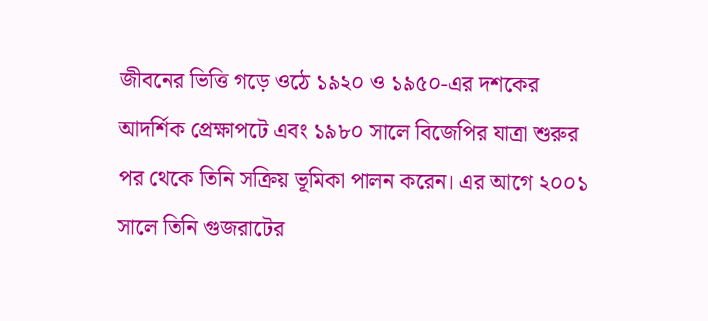জীবনের ভিত্তি গড়ে ওঠে ১৯২০ ও ১৯৫০-এর দশকের আদর্শিক প্রেক্ষাপটে এবং ১৯৮০ সালে বিজেপির যাত্রা শুরুর পর থেকে তিনি সক্রিয় ভূমিকা পালন করেন। এর আগে ২০০১ সালে তিনি গুজরাটের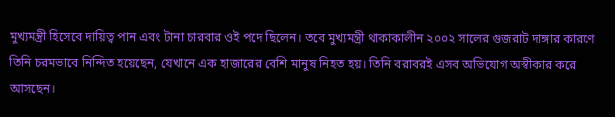মুখ্যমন্ত্রী হিসেবে দায়িত্ব পান এবং টানা চারবার ওই পদে ছিলেন। তবে মুখ্যমন্ত্রী থাকাকালীন ২০০২ সালের গুজরাট দাঙ্গার কারণে তিনি চরমভাবে নিন্দিত হয়েছেন, যেখানে এক হাজারের বেশি মানুষ নিহত হয়। তিনি বরাবরই এসব অভিযোগ অস্বীকার করে আসছেন।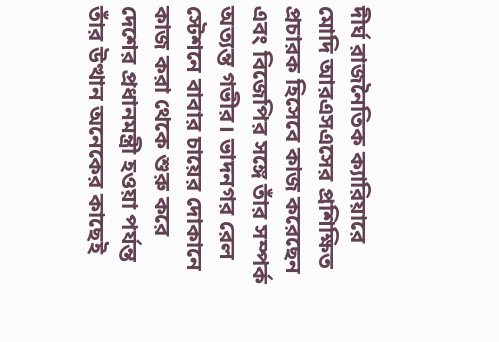দীর্ঘ রাজনৈতিক ক্যারিয়ারে মোদি আরএসএসের প্রশিক্ষিত প্রচারক হিসেবে কাজ করেছেন এবং বিজেপির সঙ্গে তাঁর সম্পর্ক অত্যন্ত গভীর। ভাদনগর রেল স্টেশনে বাবার চায়ের দোকানে কাজ করা থেকে শুরু করে দেশের প্রধানমন্ত্রী হওয়া পর্যন্ত তাঁর উত্থান অনেকের কাছেই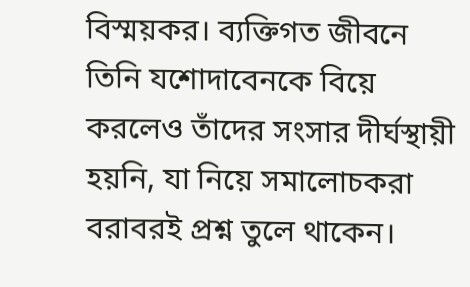বিস্ময়কর। ব্যক্তিগত জীবনে তিনি যশোদাবেনকে বিয়ে করলেও তাঁদের সংসার দীর্ঘস্থায়ী হয়নি, যা নিয়ে সমালোচকরা বরাবরই প্রশ্ন তুলে থাকেন।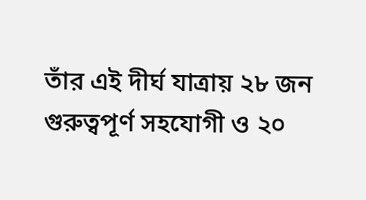তাঁর এই দীর্ঘ যাত্রায় ২৮ জন গুরুত্বপূর্ণ সহযোগী ও ২০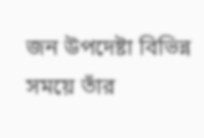জন উপদেষ্টা বিভিন্ন সময়ে তাঁর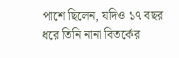পাশে ছিলেন, যদিও ১৭ বছর ধরে তিনি নানা বিতর্কের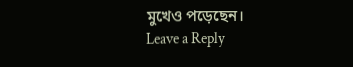মুখেও পড়েছেন।
Leave a Reply